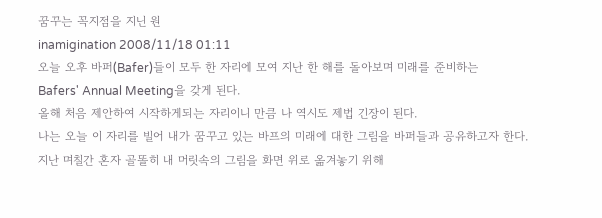꿈꾸는 꼭지점을 지닌 원
inamigination 2008/11/18 01:11
오늘 오후 바퍼(Bafer)들이 모두 한 자리에 모여 지난 한 해를 돌아보며 미래를 준비하는
Bafers' Annual Meeting을 갖게 된다.
올해 처음 제안하여 시작하게되는 자리이니 만큼 나 역시도 제법 긴장이 된다.
나는 오늘 이 자리를 빌어 내가 꿈꾸고 있는 바프의 미래에 대한 그림을 바퍼들과 공유하고자 한다.
지난 며칠간 혼자 골똘히 내 머릿속의 그림을 화면 위로 옮겨놓기 위해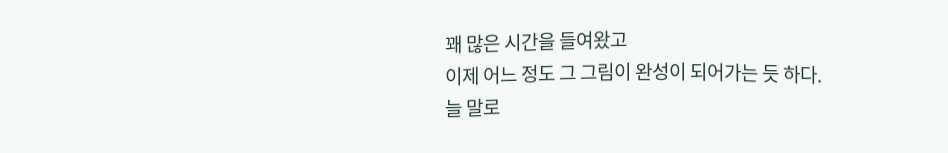꽤 많은 시간을 들여왔고
이제 어느 정도 그 그림이 완성이 되어가는 듯 하다.
늘 말로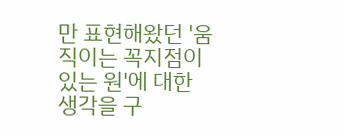만 표현해왔던 '움직이는 꼭지점이 있는 원'에 대한 생각을 구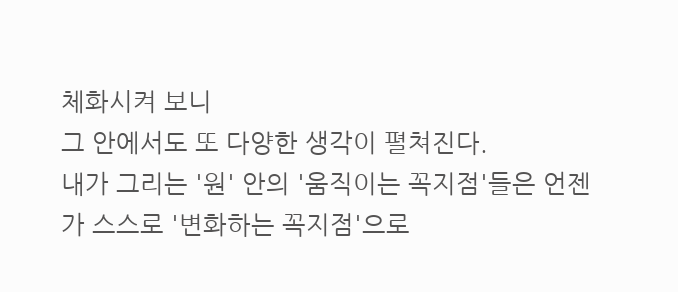체화시켜 보니
그 안에서도 또 다양한 생각이 펼쳐진다.
내가 그리는 '원' 안의 '움직이는 꼭지점'들은 언젠가 스스로 '변화하는 꼭지점'으로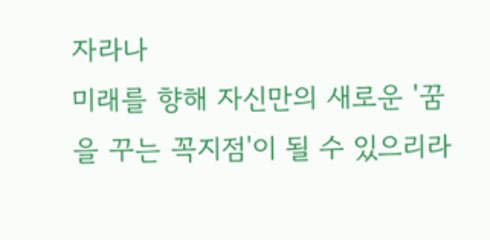자라나
미래를 향해 자신만의 새로운 '꿈을 꾸는 꼭지점'이 될 수 있으리라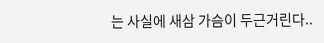는 사실에 새삼 가슴이 두근거린다..